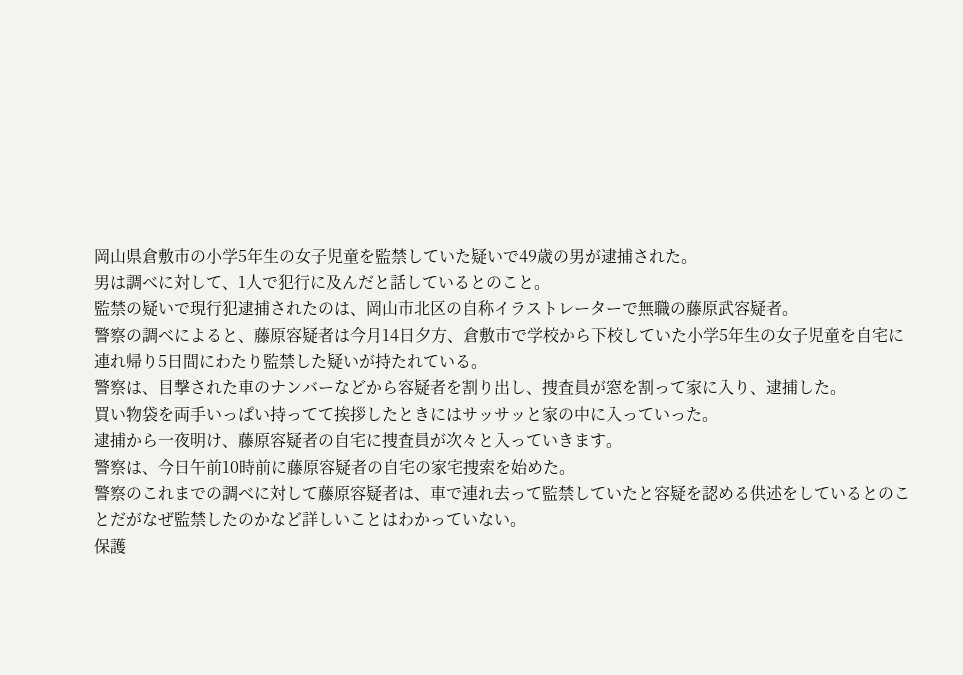岡山県倉敷市の小学5年生の女子児童を監禁していた疑いで49歳の男が逮捕された。
男は調べに対して、1人で犯行に及んだと話しているとのこと。
監禁の疑いで現行犯逮捕されたのは、岡山市北区の自称イラストレーターで無職の藤原武容疑者。
警察の調べによると、藤原容疑者は今月14日夕方、倉敷市で学校から下校していた小学5年生の女子児童を自宅に連れ帰り5日間にわたり監禁した疑いが持たれている。
警察は、目撃された車のナンバーなどから容疑者を割り出し、捜査員が窓を割って家に入り、逮捕した。
買い物袋を両手いっぱい持ってて挨拶したときにはサッサッと家の中に入っていった。
逮捕から一夜明け、藤原容疑者の自宅に捜査員が次々と入っていきます。
警察は、今日午前10時前に藤原容疑者の自宅の家宅捜索を始めた。
警察のこれまでの調べに対して藤原容疑者は、車で連れ去って監禁していたと容疑を認める供述をしているとのことだがなぜ監禁したのかなど詳しいことはわかっていない。
保護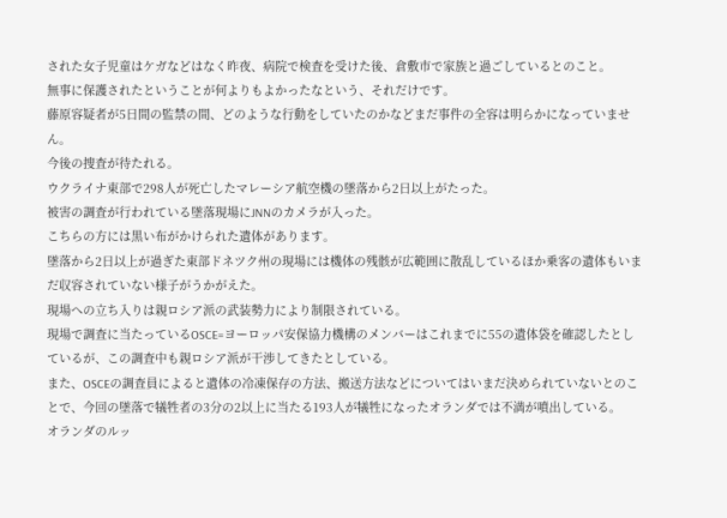された女子児童はケガなどはなく昨夜、病院で検査を受けた後、倉敷市で家族と過ごしているとのこと。
無事に保護されたということが何よりもよかったなという、それだけです。
藤原容疑者が5日間の監禁の間、どのような行動をしていたのかなどまだ事件の全容は明らかになっていません。
今後の捜査が待たれる。
ウクライナ東部で298人が死亡したマレーシア航空機の墜落から2日以上がたった。
被害の調査が行われている墜落現場にJNNのカメラが入った。
こちらの方には黒い布がかけられた遺体があります。
墜落から2日以上が過ぎた東部ドネツク州の現場には機体の残骸が広範囲に散乱しているほか乗客の遺体もいまだ収容されていない様子がうかがえた。
現場への立ち入りは親ロシア派の武装勢力により制限されている。
現場で調査に当たっているOSCE=ヨーロッパ安保協力機構のメンバーはこれまでに55の遺体袋を確認したとしているが、この調査中も親ロシア派が干渉してきたとしている。
また、OSCEの調査員によると遺体の冷凍保存の方法、搬送方法などについてはいまだ決められていないとのことで、今回の墜落で犠牲者の3分の2以上に当たる193人が犠牲になったオランダでは不満が噴出している。
オランダのルッ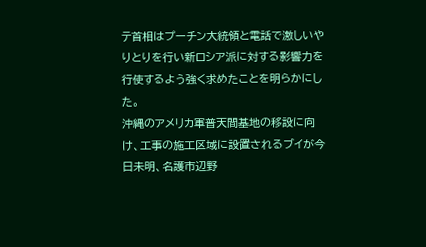テ首相はプーチン大統領と電話で激しいやりとりを行い新ロシア派に対する影響力を行使するよう強く求めたことを明らかにした。
沖縄のアメリカ軍普天間基地の移設に向け、工事の施工区域に設置されるブイが今日未明、名護市辺野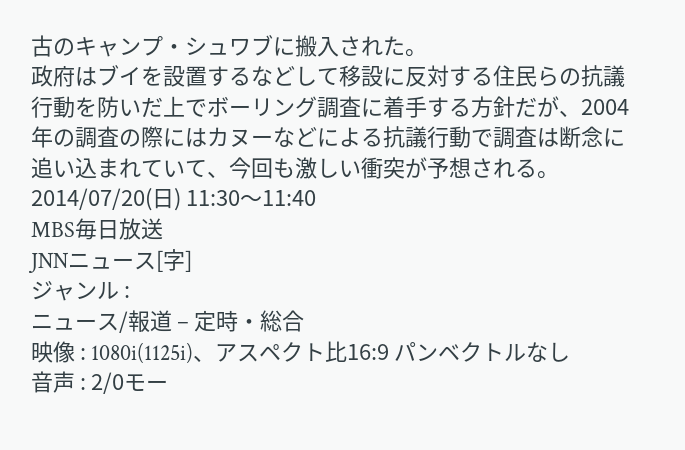古のキャンプ・シュワブに搬入された。
政府はブイを設置するなどして移設に反対する住民らの抗議行動を防いだ上でボーリング調査に着手する方針だが、2004年の調査の際にはカヌーなどによる抗議行動で調査は断念に追い込まれていて、今回も激しい衝突が予想される。
2014/07/20(日) 11:30〜11:40
MBS毎日放送
JNNニュース[字]
ジャンル :
ニュース/報道 – 定時・総合
映像 : 1080i(1125i)、アスペクト比16:9 パンベクトルなし
音声 : 2/0モー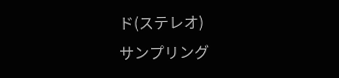ド(ステレオ)
サンプリング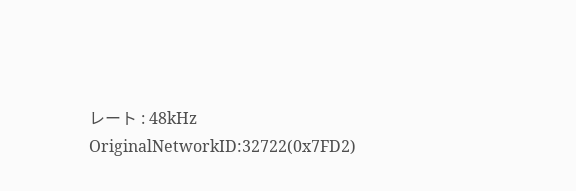レート : 48kHz
OriginalNetworkID:32722(0x7FD2)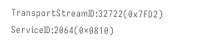TransportStreamID:32722(0x7FD2)
ServiceID:2064(0×0810)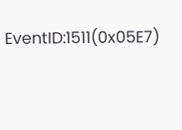EventID:1511(0x05E7)